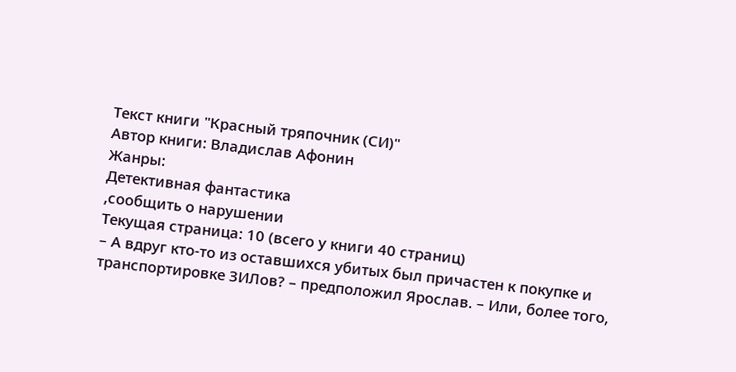Текст книги "Красный тряпочник (СИ)"
Автор книги: Владислав Афонин
Жанры:
Детективная фантастика
,сообщить о нарушении
Текущая страница: 10 (всего у книги 40 страниц)
– А вдруг кто-то из оставшихся убитых был причастен к покупке и транспортировке ЗИЛов? – предположил Ярослав. – Или, более того,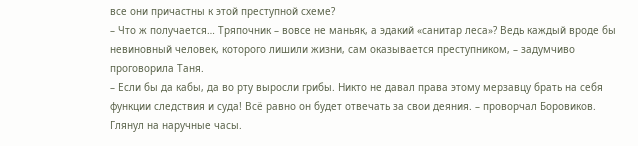все они причастны к этой преступной схеме?
– Что ж получается… Тряпочник – вовсе не маньяк, а эдакий «санитар леса»? Ведь каждый вроде бы невиновный человек, которого лишили жизни, сам оказывается преступником, – задумчиво проговорила Таня.
– Если бы да кабы, да во рту выросли грибы. Никто не давал права этому мерзавцу брать на себя функции следствия и суда! Всё равно он будет отвечать за свои деяния. – проворчал Боровиков. Глянул на наручные часы.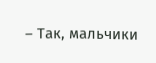– Так, мальчики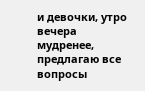и девочки, утро вечера мудренее, предлагаю все вопросы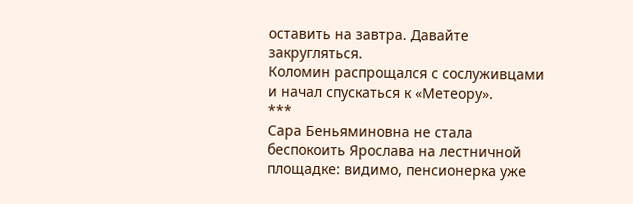оставить на завтра. Давайте закругляться.
Коломин распрощался с сослуживцами и начал спускаться к «Метеору».
***
Сара Беньяминовна не стала беспокоить Ярослава на лестничной площадке: видимо, пенсионерка уже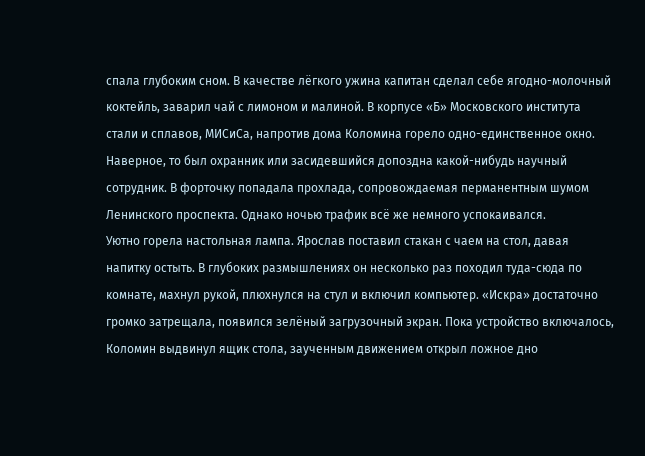спала глубоким сном. В качестве лёгкого ужина капитан сделал себе ягодно-молочный коктейль, заварил чай с лимоном и малиной. В корпусе «Б» Московского института стали и сплавов, МИСиСа, напротив дома Коломина горело одно-единственное окно. Наверное, то был охранник или засидевшийся допоздна какой-нибудь научный сотрудник. В форточку попадала прохлада, сопровождаемая перманентным шумом Ленинского проспекта. Однако ночью трафик всё же немного успокаивался.
Уютно горела настольная лампа. Ярослав поставил стакан с чаем на стол, давая напитку остыть. В глубоких размышлениях он несколько раз походил туда-сюда по комнате, махнул рукой, плюхнулся на стул и включил компьютер. «Искра» достаточно громко затрещала, появился зелёный загрузочный экран. Пока устройство включалось, Коломин выдвинул ящик стола, заученным движением открыл ложное дно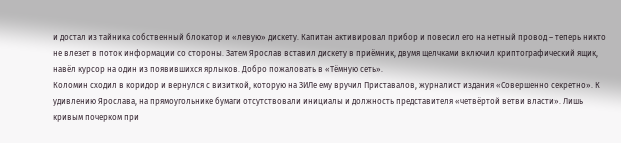и достал из тайника собственный блокатор и «левую» дискету. Капитан активировал прибор и повесил его на нетный провод – теперь никто не влезет в поток информации со стороны. Затем Ярослав вставил дискету в приёмник, двумя щелчками включил криптографический ящик, навёл курсор на один из появившихся ярлыков. Добро пожаловать в «Тёмную сеть».
Коломин сходил в коридор и вернулся с визиткой, которую на ЗИЛе ему вручил Приставалов, журналист издания «Совершенно секретно». К удивлению Ярослава, на прямоугольнике бумаги отсутствовали инициалы и должность представителя «четвёртой ветви власти». Лишь кривым почерком при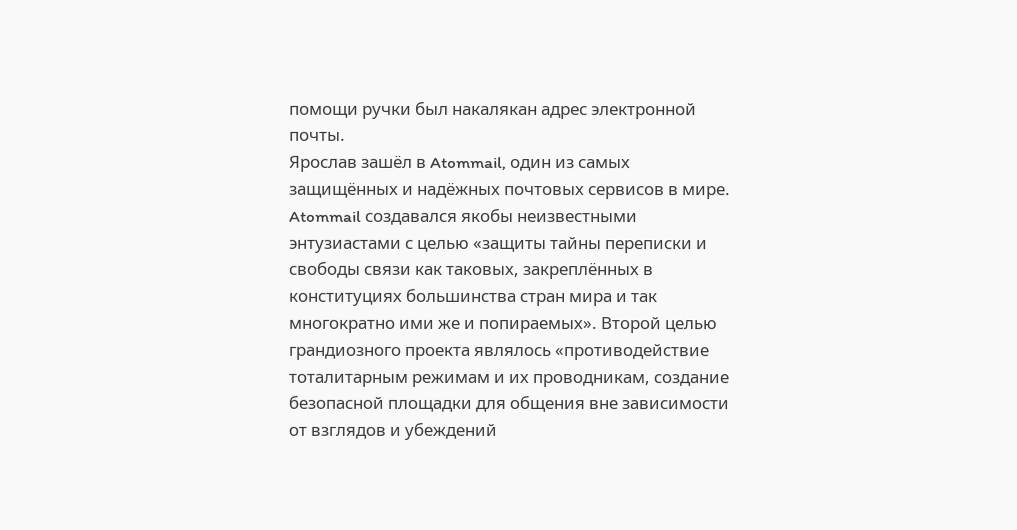помощи ручки был накалякан адрес электронной почты.
Ярослав зашёл в Atommail, один из самых защищённых и надёжных почтовых сервисов в мире. Atommail создавался якобы неизвестными энтузиастами с целью «защиты тайны переписки и свободы связи как таковых, закреплённых в конституциях большинства стран мира и так многократно ими же и попираемых». Второй целью грандиозного проекта являлось «противодействие тоталитарным режимам и их проводникам, создание безопасной площадки для общения вне зависимости от взглядов и убеждений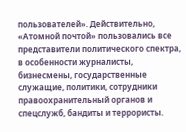пользователей». Действительно, «Атомной почтой» пользовались все представители политического спектра, в особенности журналисты, бизнесмены, государственные служащие, политики, сотрудники правоохранительный органов и спецслужб, бандиты и террористы.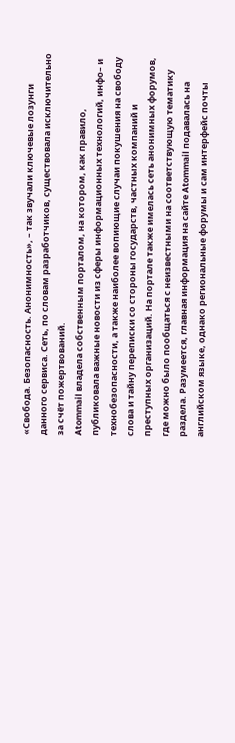«Свобода. Безопасность. Анонимность», – так звучали ключевые лозунги данного сервиса. Сеть, по словам разработчиков, существовала исключительно за счёт пожертвований.
Atommail владела собственным порталом, на котором, как правило, публиковала важные новости из сферы информационных технологий, инфо– и технобезопасности, а также наиболее вопиющие случаи покушения на свободу слова и тайну переписки со стороны государств, частных компаний и преступных организаций. На портале также имелась сеть анонимных форумов, где можно было пообщаться с неизвестными на соответствующую тематику раздела. Разумеется, главная информация на сайте Atommail подавалась на английском языке, однако региональные форумы и сам интерфейс почты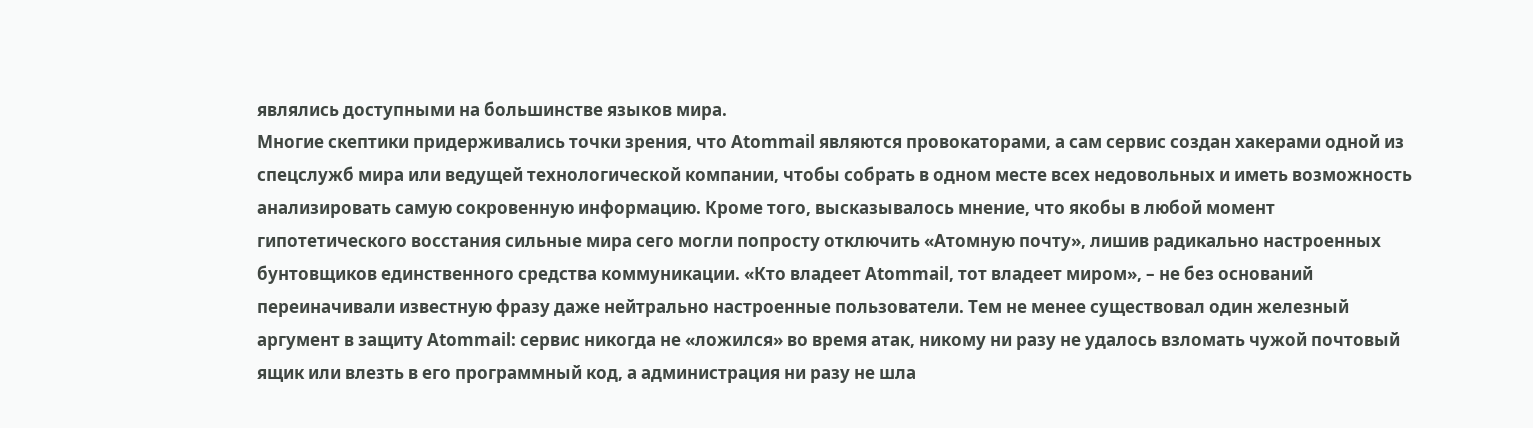являлись доступными на большинстве языков мира.
Многие скептики придерживались точки зрения, что Atommail являются провокаторами, а сам сервис создан хакерами одной из спецслужб мира или ведущей технологической компании, чтобы собрать в одном месте всех недовольных и иметь возможность анализировать самую сокровенную информацию. Кроме того, высказывалось мнение, что якобы в любой момент гипотетического восстания сильные мира сего могли попросту отключить «Атомную почту», лишив радикально настроенных бунтовщиков единственного средства коммуникации. «Кто владеет Atommail, тот владеет миром», – не без оснований переиначивали известную фразу даже нейтрально настроенные пользователи. Тем не менее существовал один железный аргумент в защиту Atommail: сервис никогда не «ложился» во время атак, никому ни разу не удалось взломать чужой почтовый ящик или влезть в его программный код, а администрация ни разу не шла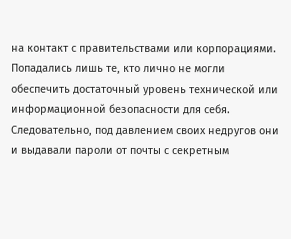на контакт с правительствами или корпорациями. Попадались лишь те, кто лично не могли обеспечить достаточный уровень технической или информационной безопасности для себя. Следовательно, под давлением своих недругов они и выдавали пароли от почты с секретным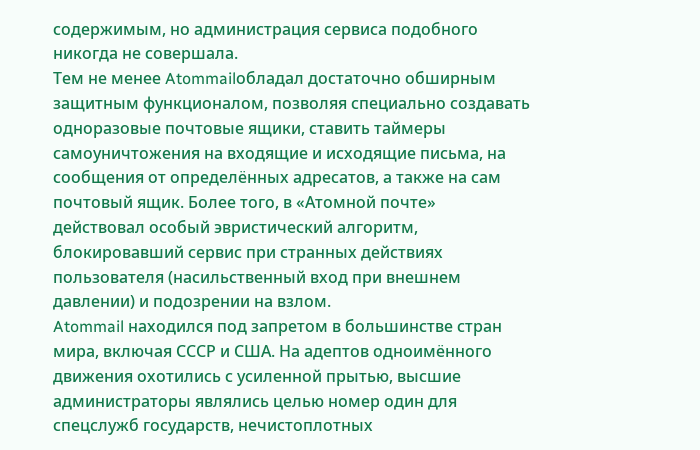содержимым, но администрация сервиса подобного никогда не совершала.
Тем не менее Atommailобладал достаточно обширным защитным функционалом, позволяя специально создавать одноразовые почтовые ящики, ставить таймеры самоуничтожения на входящие и исходящие письма, на сообщения от определённых адресатов, а также на сам почтовый ящик. Более того, в «Атомной почте» действовал особый эвристический алгоритм, блокировавший сервис при странных действиях пользователя (насильственный вход при внешнем давлении) и подозрении на взлом.
Atommail находился под запретом в большинстве стран мира, включая СССР и США. На адептов одноимённого движения охотились с усиленной прытью, высшие администраторы являлись целью номер один для спецслужб государств, нечистоплотных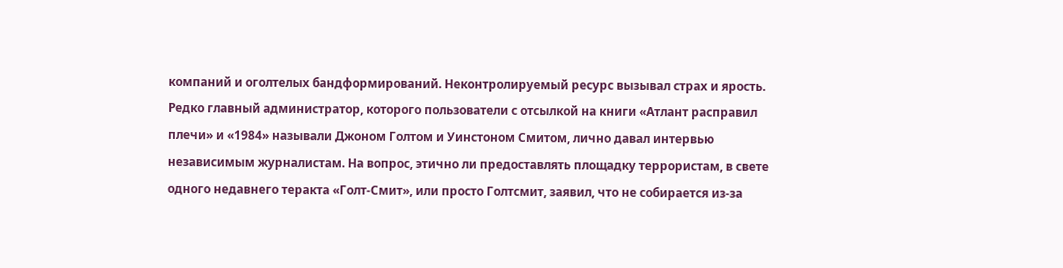компаний и оголтелых бандформирований. Неконтролируемый ресурс вызывал страх и ярость. Редко главный администратор, которого пользователи с отсылкой на книги «Атлант расправил плечи» и «1984» называли Джоном Голтом и Уинстоном Смитом, лично давал интервью независимым журналистам. На вопрос, этично ли предоставлять площадку террористам, в свете одного недавнего теракта «Голт-Смит», или просто Голтсмит, заявил, что не собирается из-за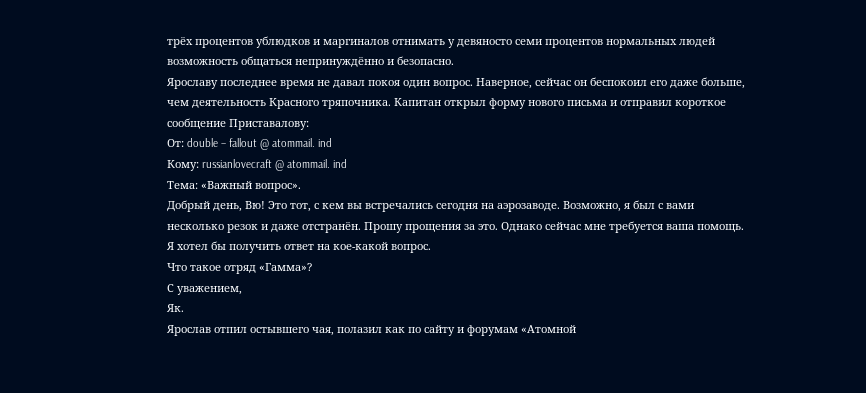трёх процентов ублюдков и маргиналов отнимать у девяносто семи процентов нормальных людей возможность общаться непринуждённо и безопасно.
Ярославу последнее время не давал покоя один вопрос. Наверное, сейчас он беспокоил его даже больше, чем деятельность Красного тряпочника. Капитан открыл форму нового письма и отправил короткое сообщение Приставалову:
От: double – fallout @ atommail. ind
Кому: russianlovecraft @ atommail. ind
Тема: «Важный вопрос».
Добрый день, Вю! Это тот, с кем вы встречались сегодня на аэрозаводе. Возможно, я был с вами несколько резок и даже отстранён. Прошу прощения за это. Однако сейчас мне требуется ваша помощь. Я хотел бы получить ответ на кое-какой вопрос.
Что такое отряд «Гамма»?
С уважением,
Як.
Ярослав отпил остывшего чая, полазил как по сайту и форумам «Атомной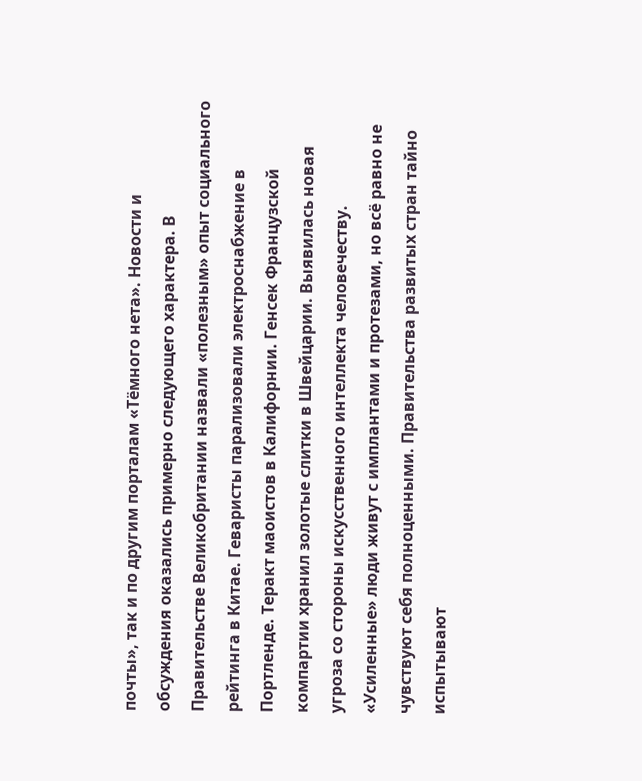почты», так и по другим порталам «Тёмного нета». Новости и обсуждения оказались примерно следующего характера. В Правительстве Великобритании назвали «полезным» опыт социального рейтинга в Китае. Геваристы парализовали электроснабжение в Портленде. Теракт маоистов в Калифорнии. Генсек Французской компартии хранил золотые слитки в Швейцарии. Выявилась новая угроза со стороны искусственного интеллекта человечеству. «Усиленные» люди живут с имплантами и протезами, но всё равно не чувствуют себя полноценными. Правительства развитых стран тайно испытывают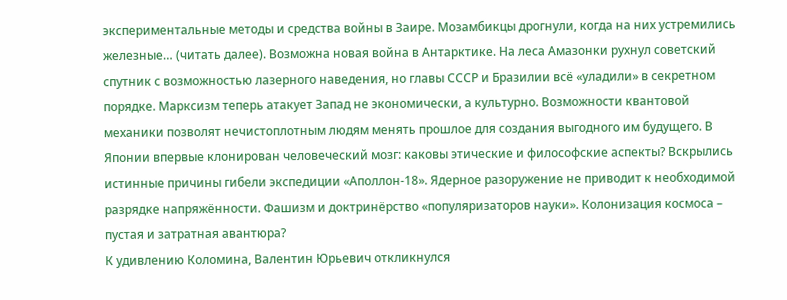экспериментальные методы и средства войны в Заире. Мозамбикцы дрогнули, когда на них устремились железные… (читать далее). Возможна новая война в Антарктике. На леса Амазонки рухнул советский спутник с возможностью лазерного наведения, но главы СССР и Бразилии всё «уладили» в секретном порядке. Марксизм теперь атакует Запад не экономически, а культурно. Возможности квантовой механики позволят нечистоплотным людям менять прошлое для создания выгодного им будущего. В Японии впервые клонирован человеческий мозг: каковы этические и философские аспекты? Вскрылись истинные причины гибели экспедиции «Аполлон-18». Ядерное разоружение не приводит к необходимой разрядке напряжённости. Фашизм и доктринёрство «популяризаторов науки». Колонизация космоса – пустая и затратная авантюра?
К удивлению Коломина, Валентин Юрьевич откликнулся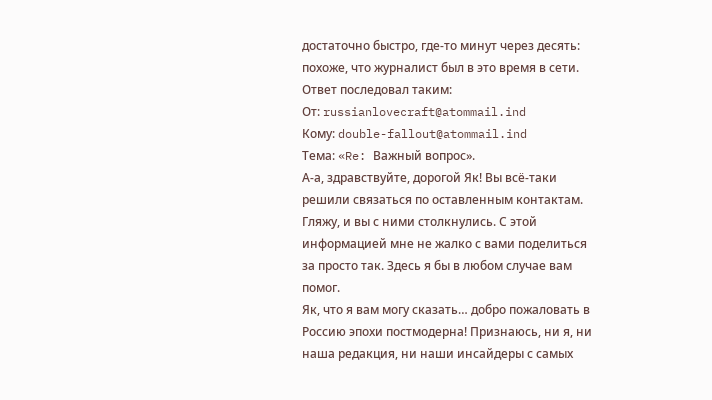достаточно быстро, где-то минут через десять: похоже, что журналист был в это время в сети. Ответ последовал таким:
От: russianlovecraft@atommail.ind
Кому: double-fallout@atommail.ind
Тема: «Re: Важный вопрос».
А-а, здравствуйте, дорогой Як! Вы всё-таки решили связаться по оставленным контактам. Гляжу, и вы с ними столкнулись. С этой информацией мне не жалко с вами поделиться за просто так. Здесь я бы в любом случае вам помог.
Як, что я вам могу сказать… добро пожаловать в Россию эпохи постмодерна! Признаюсь, ни я, ни наша редакция, ни наши инсайдеры с самых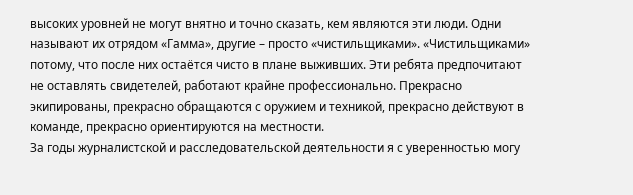высоких уровней не могут внятно и точно сказать, кем являются эти люди. Одни называют их отрядом «Гамма», другие – просто «чистильщиками». «Чистильщиками» потому, что после них остаётся чисто в плане выживших. Эти ребята предпочитают не оставлять свидетелей, работают крайне профессионально. Прекрасно экипированы, прекрасно обращаются с оружием и техникой, прекрасно действуют в команде, прекрасно ориентируются на местности.
За годы журналистской и расследовательской деятельности я с уверенностью могу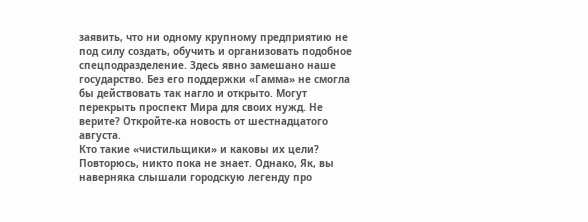заявить, что ни одному крупному предприятию не под силу создать, обучить и организовать подобное спецподразделение. Здесь явно замешано наше государство. Без его поддержки «Гамма» не смогла бы действовать так нагло и открыто. Могут перекрыть проспект Мира для своих нужд. Не верите? Откройте-ка новость от шестнадцатого августа.
Кто такие «чистильщики» и каковы их цели? Повторюсь, никто пока не знает. Однако, Як, вы наверняка слышали городскую легенду про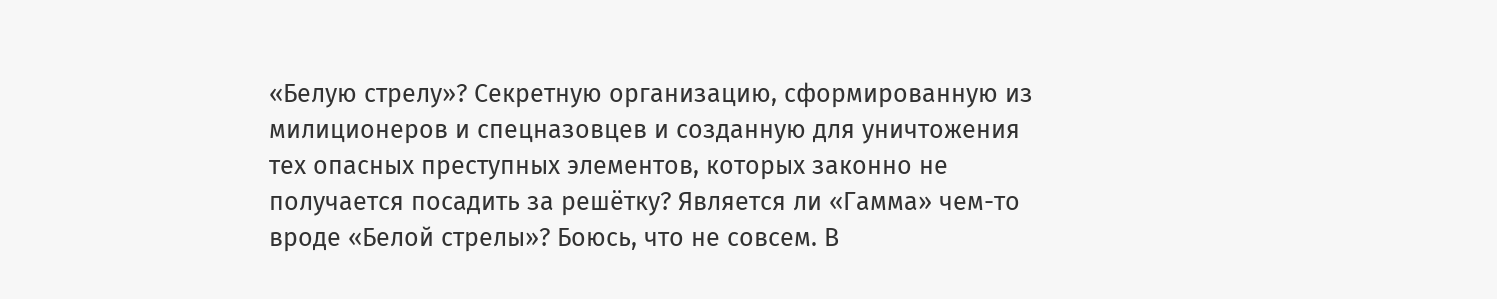«Белую стрелу»? Секретную организацию, сформированную из милиционеров и спецназовцев и созданную для уничтожения тех опасных преступных элементов, которых законно не получается посадить за решётку? Является ли «Гамма» чем-то вроде «Белой стрелы»? Боюсь, что не совсем. В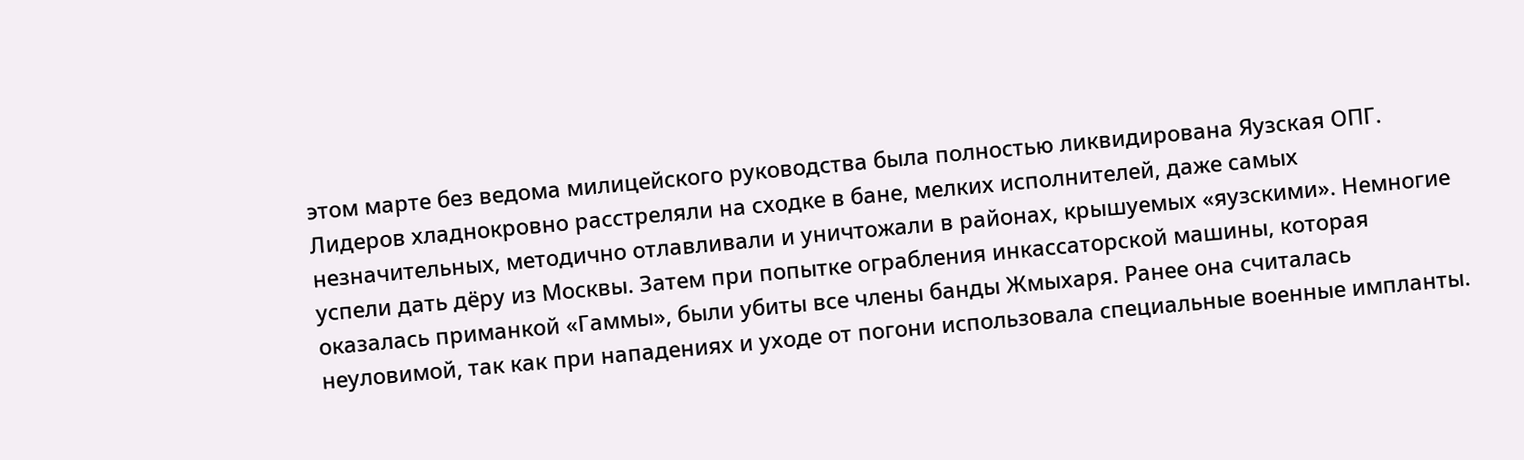этом марте без ведома милицейского руководства была полностью ликвидирована Яузская ОПГ. Лидеров хладнокровно расстреляли на сходке в бане, мелких исполнителей, даже самых незначительных, методично отлавливали и уничтожали в районах, крышуемых «яузскими». Немногие успели дать дёру из Москвы. Затем при попытке ограбления инкассаторской машины, которая оказалась приманкой «Гаммы», были убиты все члены банды Жмыхаря. Ранее она считалась неуловимой, так как при нападениях и уходе от погони использовала специальные военные импланты.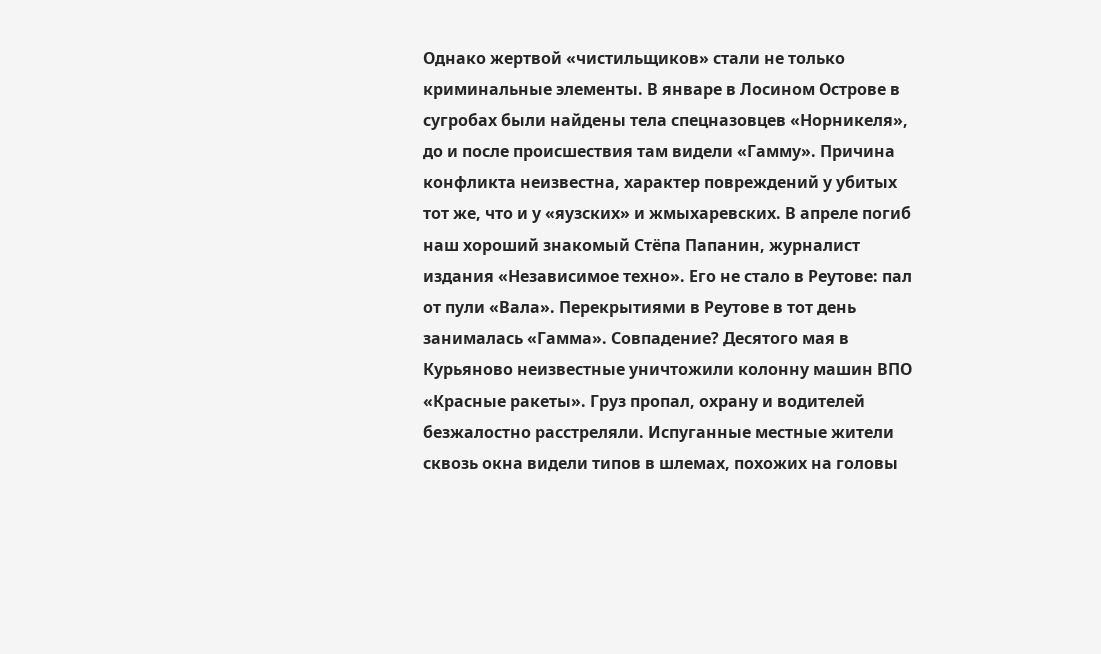Однако жертвой «чистильщиков» стали не только криминальные элементы. В январе в Лосином Острове в сугробах были найдены тела спецназовцев «Норникеля», до и после происшествия там видели «Гамму». Причина конфликта неизвестна, характер повреждений у убитых тот же, что и у «яузских» и жмыхаревских. В апреле погиб наш хороший знакомый Стёпа Папанин, журналист издания «Независимое техно». Его не стало в Реутове: пал от пули «Вала». Перекрытиями в Реутове в тот день занималась «Гамма». Совпадение? Десятого мая в Курьяново неизвестные уничтожили колонну машин ВПО «Красные ракеты». Груз пропал, охрану и водителей безжалостно расстреляли. Испуганные местные жители сквозь окна видели типов в шлемах, похожих на головы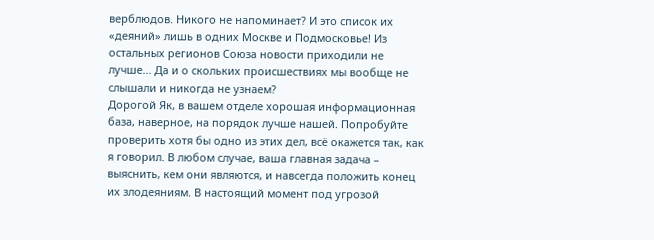верблюдов. Никого не напоминает? И это список их «деяний» лишь в одних Москве и Подмосковье! Из остальных регионов Союза новости приходили не лучше… Да и о скольких происшествиях мы вообще не слышали и никогда не узнаем?
Дорогой Як, в вашем отделе хорошая информационная база, наверное, на порядок лучше нашей. Попробуйте проверить хотя бы одно из этих дел, всё окажется так, как я говорил. В любом случае, ваша главная задача – выяснить, кем они являются, и навсегда положить конец их злодеяниям. В настоящий момент под угрозой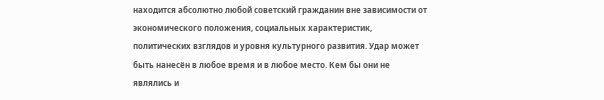находится абсолютно любой советский гражданин вне зависимости от экономического положения, социальных характеристик, политических взглядов и уровня культурного развития. Удар может быть нанесён в любое время и в любое место. Кем бы они не являлись и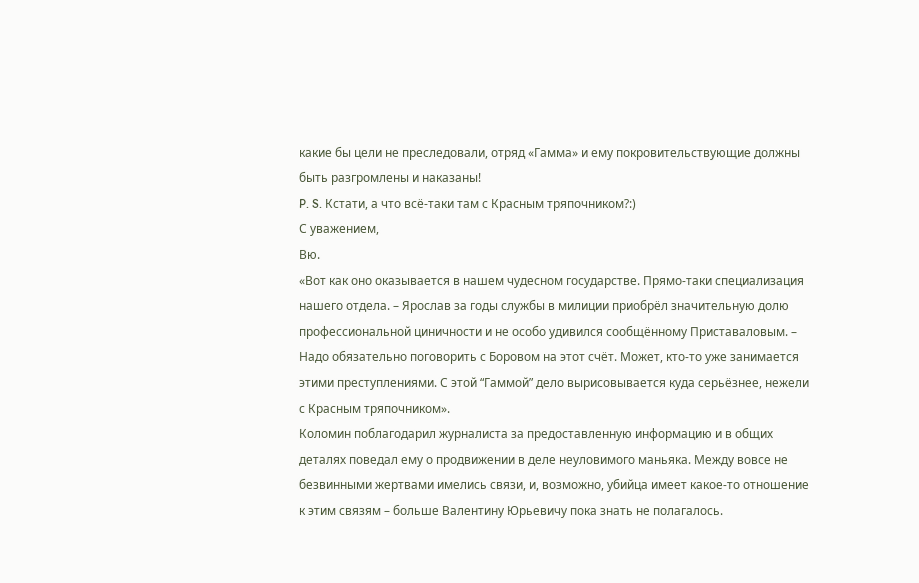какие бы цели не преследовали, отряд «Гамма» и ему покровительствующие должны быть разгромлены и наказаны!
P. S. Кстати, а что всё-таки там с Красным тряпочником?:)
С уважением,
Вю.
«Вот как оно оказывается в нашем чудесном государстве. Прямо-таки специализация нашего отдела. – Ярослав за годы службы в милиции приобрёл значительную долю профессиональной циничности и не особо удивился сообщённому Приставаловым. – Надо обязательно поговорить с Боровом на этот счёт. Может, кто-то уже занимается этими преступлениями. С этой “Гаммой” дело вырисовывается куда серьёзнее, нежели с Красным тряпочником».
Коломин поблагодарил журналиста за предоставленную информацию и в общих деталях поведал ему о продвижении в деле неуловимого маньяка. Между вовсе не безвинными жертвами имелись связи, и, возможно, убийца имеет какое-то отношение к этим связям – больше Валентину Юрьевичу пока знать не полагалось.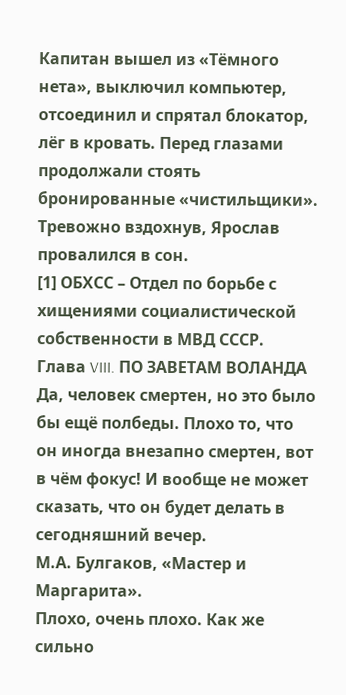Капитан вышел из «Тёмного нета», выключил компьютер, отсоединил и спрятал блокатор, лёг в кровать. Перед глазами продолжали стоять бронированные «чистильщики».
Тревожно вздохнув, Ярослав провалился в сон.
[1] ОБХСС – Отдел по борьбе с хищениями социалистической собственности в МВД СССР.
Глава VIII. ПО ЗАВЕТАМ ВОЛАНДА
Да, человек смертен, но это было бы ещё полбеды. Плохо то, что он иногда внезапно смертен, вот в чём фокус! И вообще не может сказать, что он будет делать в сегодняшний вечер.
М.А. Булгаков, «Мастер и Маргарита».
Плохо, очень плохо. Как же сильно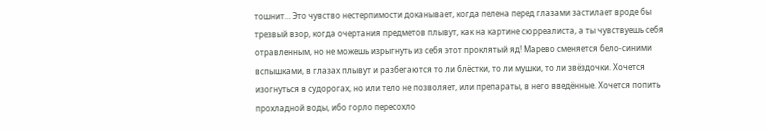тошнит… Это чувство нестерпимости доканывает, когда пелена перед глазами застилает вроде бы трезвый взор, когда очертания предметов плывут, как на картине сюрреалиста, а ты чувствуешь себя отравленным, но не можешь изрыгнуть из себя этот проклятый яд! Марево сменяется бело-синими вспышками, в глазах плывут и разбегаются то ли блёстки, то ли мушки, то ли звёздочки. Хочется изогнуться в судорогах, но или тело не позволяет, или препараты, в него введённые. Хочется попить прохладной воды, ибо горло пересохло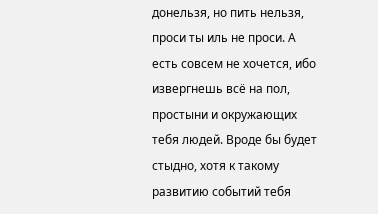донельзя, но пить нельзя, проси ты иль не проси. А есть совсем не хочется, ибо извергнешь всё на пол, простыни и окружающих тебя людей. Вроде бы будет стыдно, хотя к такому развитию событий тебя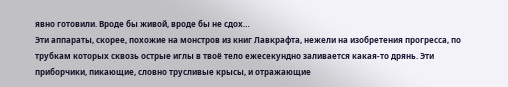явно готовили. Вроде бы живой, вроде бы не сдох…
Эти аппараты, скорее, похожие на монстров из книг Лавкрафта, нежели на изобретения прогресса, по трубкам которых сквозь острые иглы в твоё тело ежесекундно заливается какая-то дрянь. Эти приборчики, пикающие, словно трусливые крысы, и отражающие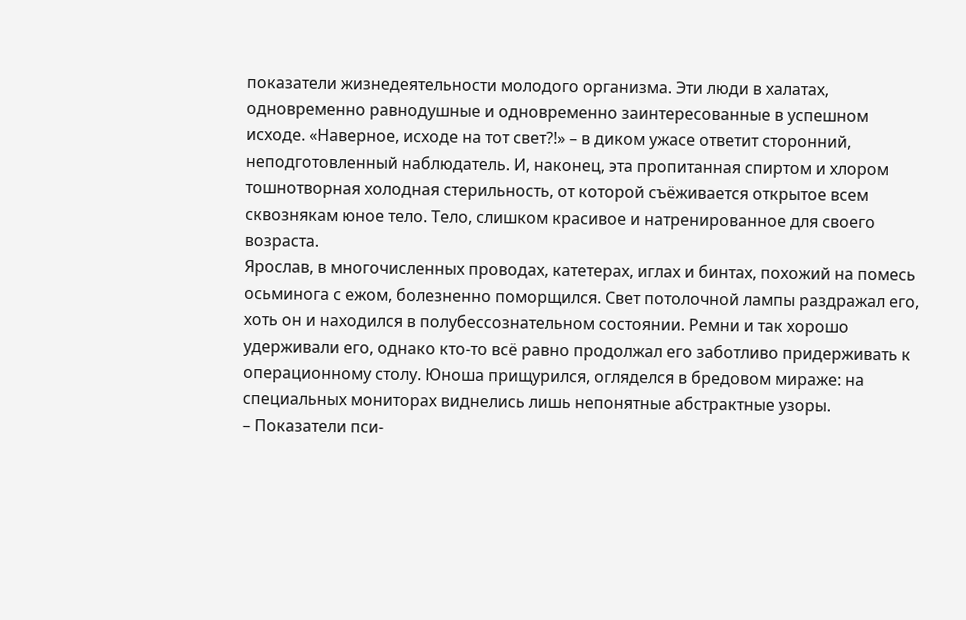показатели жизнедеятельности молодого организма. Эти люди в халатах, одновременно равнодушные и одновременно заинтересованные в успешном исходе. «Наверное, исходе на тот свет?!» – в диком ужасе ответит сторонний, неподготовленный наблюдатель. И, наконец, эта пропитанная спиртом и хлором тошнотворная холодная стерильность, от которой съёживается открытое всем сквознякам юное тело. Тело, слишком красивое и натренированное для своего возраста.
Ярослав, в многочисленных проводах, катетерах, иглах и бинтах, похожий на помесь осьминога с ежом, болезненно поморщился. Свет потолочной лампы раздражал его, хоть он и находился в полубессознательном состоянии. Ремни и так хорошо удерживали его, однако кто-то всё равно продолжал его заботливо придерживать к операционному столу. Юноша прищурился, огляделся в бредовом мираже: на специальных мониторах виднелись лишь непонятные абстрактные узоры.
– Показатели пси-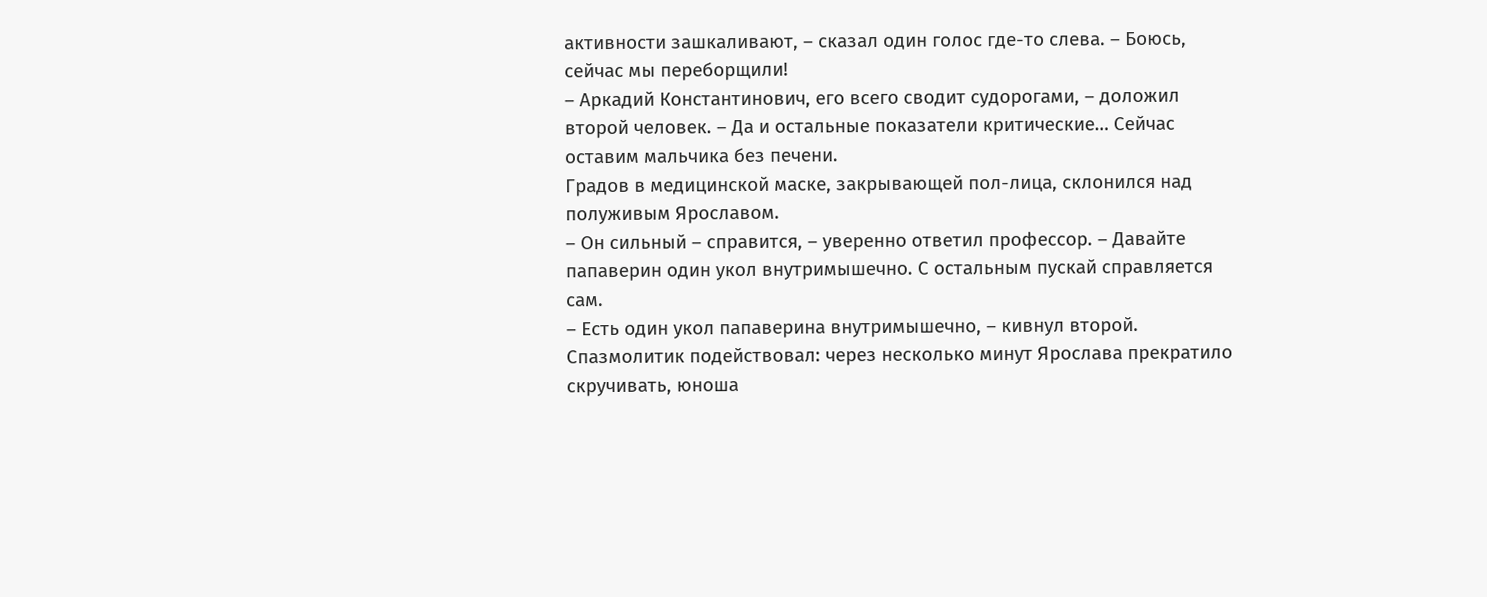активности зашкаливают, – сказал один голос где-то слева. – Боюсь, сейчас мы переборщили!
– Аркадий Константинович, его всего сводит судорогами, – доложил второй человек. – Да и остальные показатели критические… Сейчас оставим мальчика без печени.
Градов в медицинской маске, закрывающей пол-лица, склонился над полуживым Ярославом.
– Он сильный – справится, – уверенно ответил профессор. – Давайте папаверин один укол внутримышечно. С остальным пускай справляется сам.
– Есть один укол папаверина внутримышечно, – кивнул второй.
Спазмолитик подействовал: через несколько минут Ярослава прекратило скручивать, юноша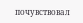почувствовал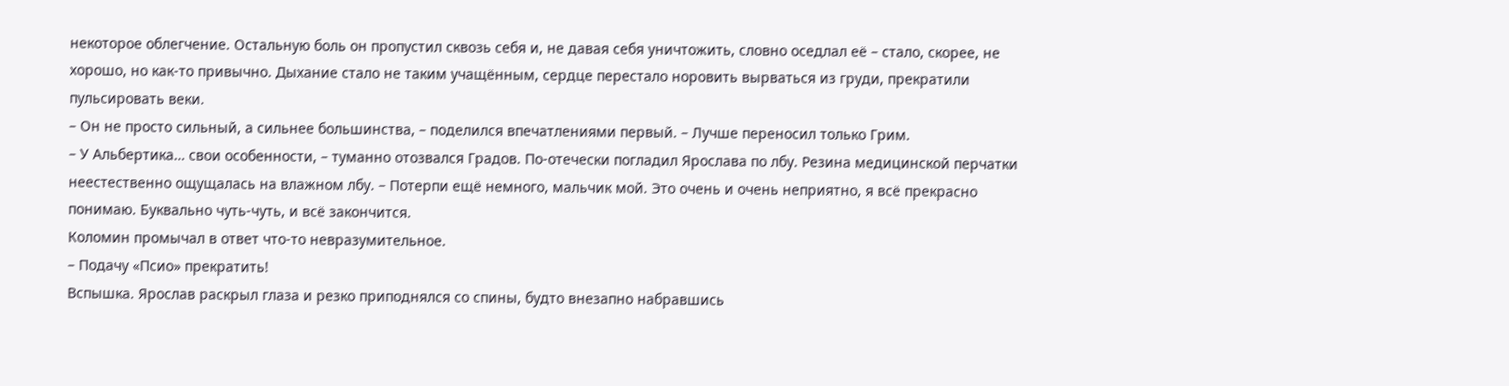некоторое облегчение. Остальную боль он пропустил сквозь себя и, не давая себя уничтожить, словно оседлал её – стало, скорее, не хорошо, но как-то привычно. Дыхание стало не таким учащённым, сердце перестало норовить вырваться из груди, прекратили пульсировать веки.
– Он не просто сильный, а сильнее большинства, – поделился впечатлениями первый. – Лучше переносил только Грим.
– У Альбертика… свои особенности, – туманно отозвался Градов. По-отечески погладил Ярослава по лбу. Резина медицинской перчатки неестественно ощущалась на влажном лбу. – Потерпи ещё немного, мальчик мой. Это очень и очень неприятно, я всё прекрасно понимаю. Буквально чуть-чуть, и всё закончится.
Коломин промычал в ответ что-то невразумительное.
– Подачу «Псио» прекратить!
Вспышка. Ярослав раскрыл глаза и резко приподнялся со спины, будто внезапно набравшись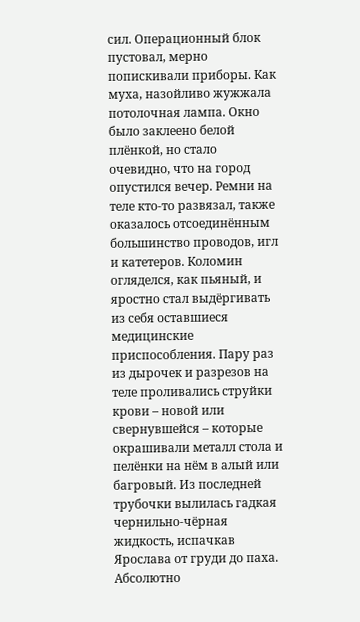сил. Операционный блок пустовал, мерно попискивали приборы. Как муха, назойливо жужжала потолочная лампа. Окно было заклеено белой плёнкой, но стало очевидно, что на город опустился вечер. Ремни на теле кто-то развязал, также оказалось отсоединённым большинство проводов, игл и катетеров. Коломин огляделся, как пьяный, и яростно стал выдёргивать из себя оставшиеся медицинские приспособления. Пару раз из дырочек и разрезов на теле проливались струйки крови – новой или свернувшейся – которые окрашивали металл стола и пелёнки на нём в алый или багровый. Из последней трубочки вылилась гадкая чернильно-чёрная жидкость, испачкав Ярослава от груди до паха.
Абсолютно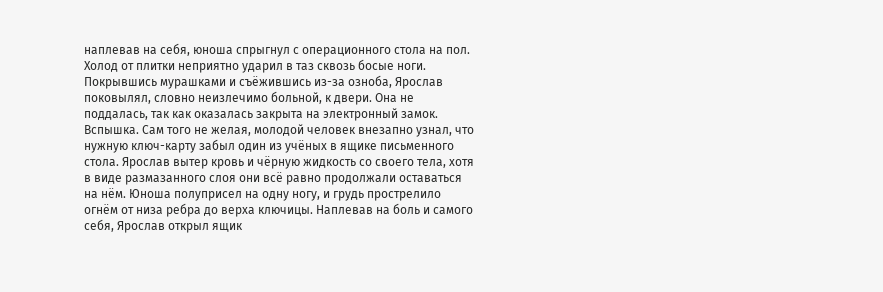наплевав на себя, юноша спрыгнул с операционного стола на пол. Холод от плитки неприятно ударил в таз сквозь босые ноги. Покрывшись мурашками и съёжившись из-за озноба, Ярослав поковылял, словно неизлечимо больной, к двери. Она не поддалась, так как оказалась закрыта на электронный замок. Вспышка. Сам того не желая, молодой человек внезапно узнал, что нужную ключ-карту забыл один из учёных в ящике письменного стола. Ярослав вытер кровь и чёрную жидкость со своего тела, хотя в виде размазанного слоя они всё равно продолжали оставаться на нём. Юноша полуприсел на одну ногу, и грудь прострелило огнём от низа ребра до верха ключицы. Наплевав на боль и самого себя, Ярослав открыл ящик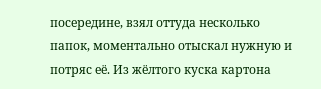посередине, взял оттуда несколько папок, моментально отыскал нужную и потряс её. Из жёлтого куска картона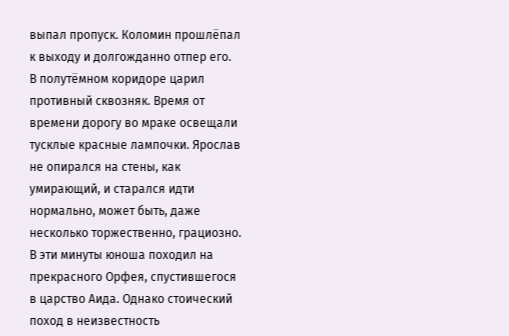выпал пропуск. Коломин прошлёпал к выходу и долгожданно отпер его.
В полутёмном коридоре царил противный сквозняк. Время от времени дорогу во мраке освещали тусклые красные лампочки. Ярослав не опирался на стены, как умирающий, и старался идти нормально, может быть, даже несколько торжественно, грациозно. В эти минуты юноша походил на прекрасного Орфея, спустившегося в царство Аида. Однако стоический поход в неизвестность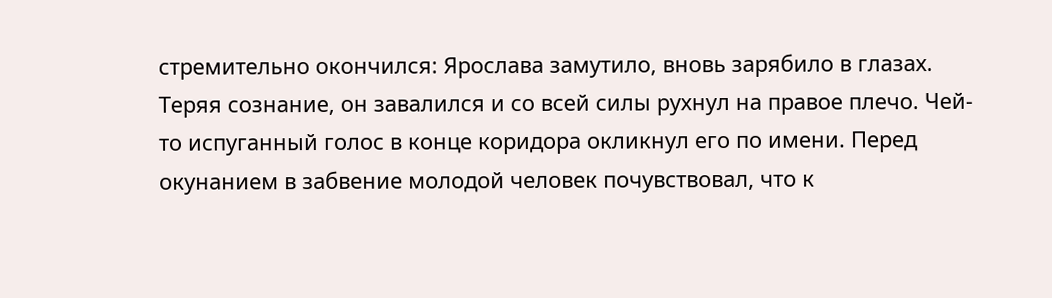стремительно окончился: Ярослава замутило, вновь зарябило в глазах. Теряя сознание, он завалился и со всей силы рухнул на правое плечо. Чей-то испуганный голос в конце коридора окликнул его по имени. Перед окунанием в забвение молодой человек почувствовал, что к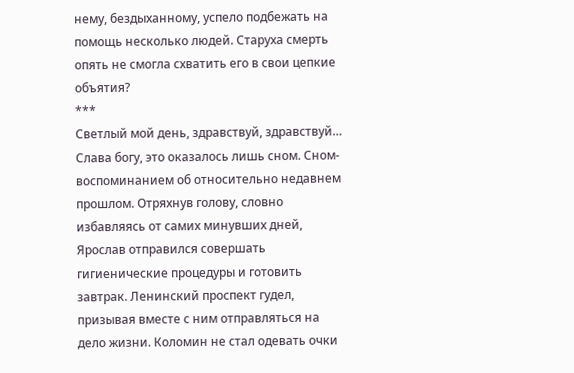нему, бездыханному, успело подбежать на помощь несколько людей. Старуха смерть опять не смогла схватить его в свои цепкие объятия?
***
Светлый мой день, здравствуй, здравствуй… Слава богу, это оказалось лишь сном. Сном-воспоминанием об относительно недавнем прошлом. Отряхнув голову, словно избавляясь от самих минувших дней, Ярослав отправился совершать гигиенические процедуры и готовить завтрак. Ленинский проспект гудел, призывая вместе с ним отправляться на дело жизни. Коломин не стал одевать очки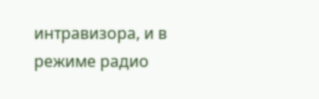интравизора, и в режиме радио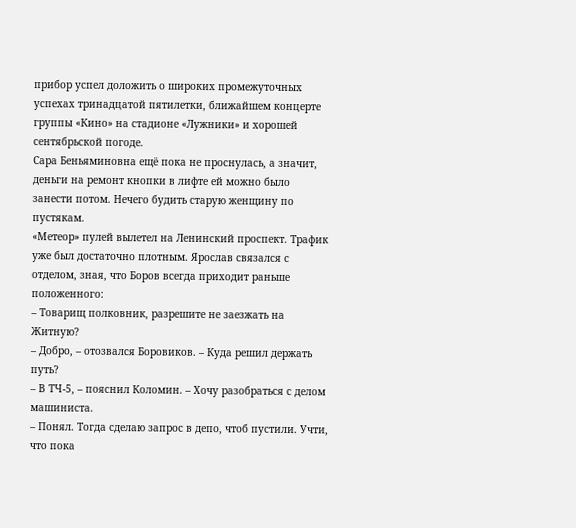прибор успел доложить о широких промежуточных успехах тринадцатой пятилетки, ближайшем концерте группы «Кино» на стадионе «Лужники» и хорошей сентябрьской погоде.
Сара Беньяминовна ещё пока не проснулась, а значит, деньги на ремонт кнопки в лифте ей можно было занести потом. Нечего будить старую женщину по пустякам.
«Метеор» пулей вылетел на Ленинский проспект. Трафик уже был достаточно плотным. Ярослав связался с отделом, зная, что Боров всегда приходит раньше положенного:
– Товарищ полковник, разрешите не заезжать на Житную?
– Добро, – отозвался Боровиков. – Куда решил держать путь?
– В ТЧ-5, – пояснил Коломин. – Хочу разобраться с делом машиниста.
– Понял. Тогда сделаю запрос в депо, чтоб пустили. Учти, что пока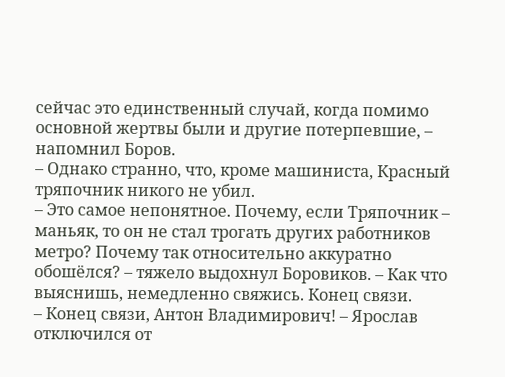сейчас это единственный случай, когда помимо основной жертвы были и другие потерпевшие, – напомнил Боров.
– Однако странно, что, кроме машиниста, Красный тряпочник никого не убил.
– Это самое непонятное. Почему, если Тряпочник – маньяк, то он не стал трогать других работников метро? Почему так относительно аккуратно обошёлся? – тяжело выдохнул Боровиков. – Как что выяснишь, немедленно свяжись. Конец связи.
– Конец связи, Антон Владимирович! – Ярослав отключился от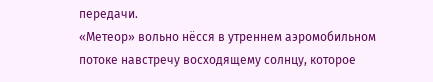передачи.
«Метеор» вольно нёсся в утреннем аэромобильном потоке навстречу восходящему солнцу, которое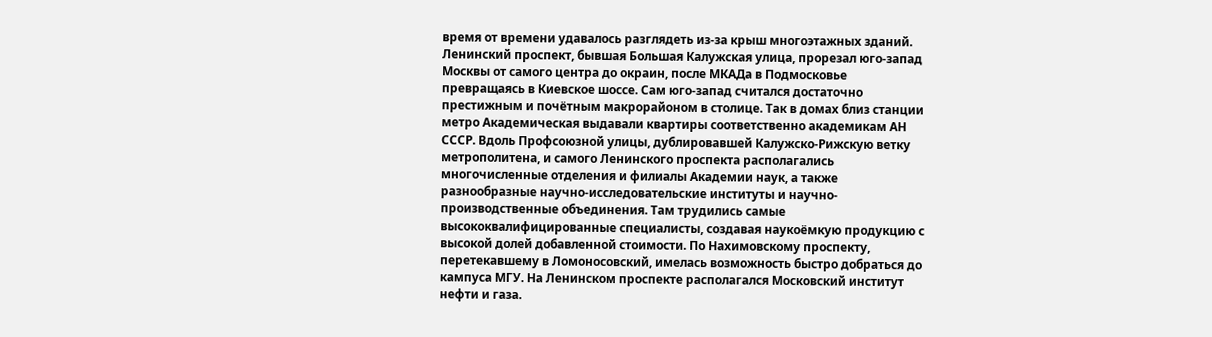время от времени удавалось разглядеть из-за крыш многоэтажных зданий. Ленинский проспект, бывшая Большая Калужская улица, прорезал юго-запад Москвы от самого центра до окраин, после МКАДа в Подмосковье превращаясь в Киевское шоссе. Сам юго-запад считался достаточно престижным и почётным макрорайоном в столице. Так в домах близ станции метро Академическая выдавали квартиры соответственно академикам АН СССР. Вдоль Профсоюзной улицы, дублировавшей Калужско-Рижскую ветку метрополитена, и самого Ленинского проспекта располагались многочисленные отделения и филиалы Академии наук, а также разнообразные научно-исследовательские институты и научно-производственные объединения. Там трудились самые высококвалифицированные специалисты, создавая наукоёмкую продукцию с высокой долей добавленной стоимости. По Нахимовскому проспекту, перетекавшему в Ломоносовский, имелась возможность быстро добраться до кампуса МГУ. На Ленинском проспекте располагался Московский институт нефти и газа.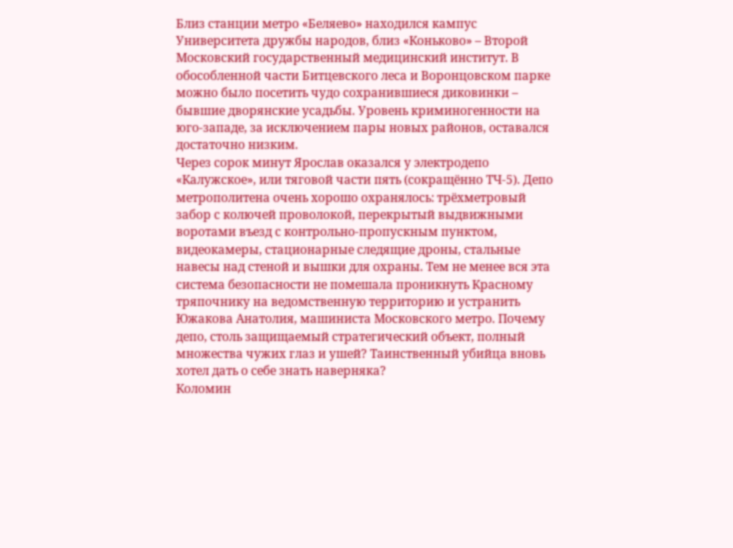Близ станции метро «Беляево» находился кампус Университета дружбы народов, близ «Коньково» – Второй Московский государственный медицинский институт. В обособленной части Битцевского леса и Воронцовском парке можно было посетить чудо сохранившиеся диковинки – бывшие дворянские усадьбы. Уровень криминогенности на юго-западе, за исключением пары новых районов, оставался достаточно низким.
Через сорок минут Ярослав оказался у электродепо «Калужское», или тяговой части пять (сокращённо ТЧ-5). Депо метрополитена очень хорошо охранялось: трёхметровый забор с колючей проволокой, перекрытый выдвижными воротами въезд с контрольно-пропускным пунктом, видеокамеры, стационарные следящие дроны, стальные навесы над стеной и вышки для охраны. Тем не менее вся эта система безопасности не помешала проникнуть Красному тряпочнику на ведомственную территорию и устранить Южакова Анатолия, машиниста Московского метро. Почему депо, столь защищаемый стратегический объект, полный множества чужих глаз и ушей? Таинственный убийца вновь хотел дать о себе знать наверняка?
Коломин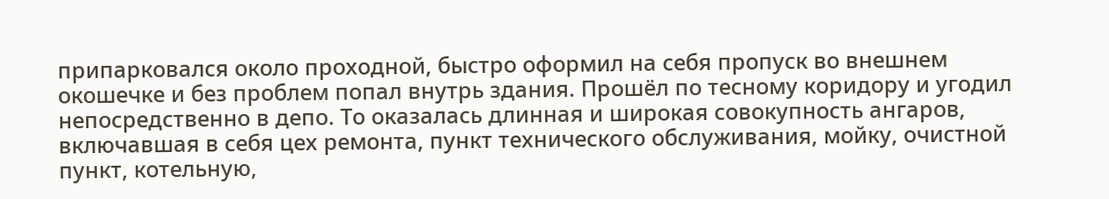припарковался около проходной, быстро оформил на себя пропуск во внешнем окошечке и без проблем попал внутрь здания. Прошёл по тесному коридору и угодил непосредственно в депо. То оказалась длинная и широкая совокупность ангаров, включавшая в себя цех ремонта, пункт технического обслуживания, мойку, очистной пункт, котельную,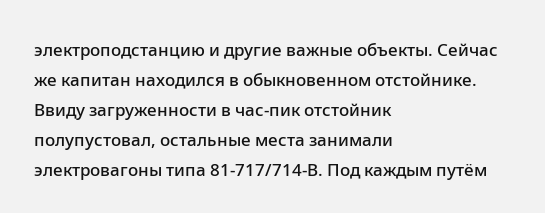электроподстанцию и другие важные объекты. Сейчас же капитан находился в обыкновенном отстойнике. Ввиду загруженности в час-пик отстойник полупустовал, остальные места занимали электровагоны типа 81-717/714-В. Под каждым путём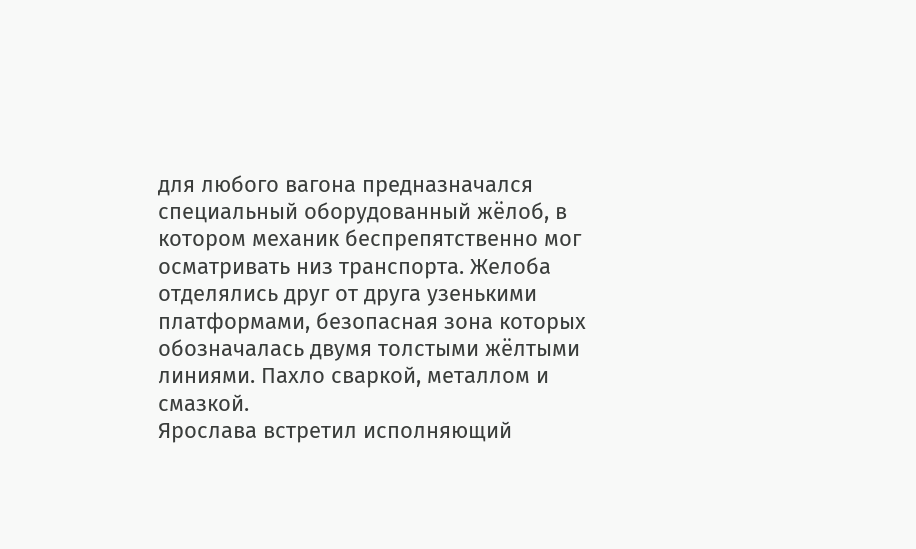для любого вагона предназначался специальный оборудованный жёлоб, в котором механик беспрепятственно мог осматривать низ транспорта. Желоба отделялись друг от друга узенькими платформами, безопасная зона которых обозначалась двумя толстыми жёлтыми линиями. Пахло сваркой, металлом и смазкой.
Ярослава встретил исполняющий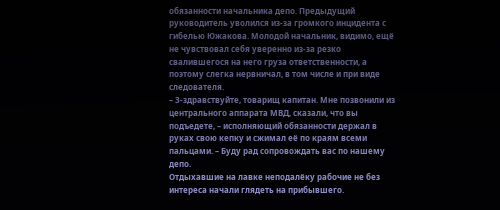обязанности начальника депо. Предыдущий руководитель уволился из-за громкого инцидента с гибелью Южакова. Молодой начальник, видимо, ещё не чувствовал себя уверенно из-за резко свалившегося на него груза ответственности, а поэтому слегка нервничал, в том числе и при виде следователя.
– З-здравствуйте, товарищ капитан. Мне позвонили из центрального аппарата МВД, сказали, что вы подъедете, – исполняющий обязанности держал в руках свою кепку и сжимал её по краям всеми пальцами. – Буду рад сопровождать вас по нашему депо.
Отдыхавшие на лавке неподалёку рабочие не без интереса начали глядеть на прибывшего.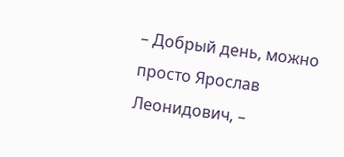– Добрый день, можно просто Ярослав Леонидович, –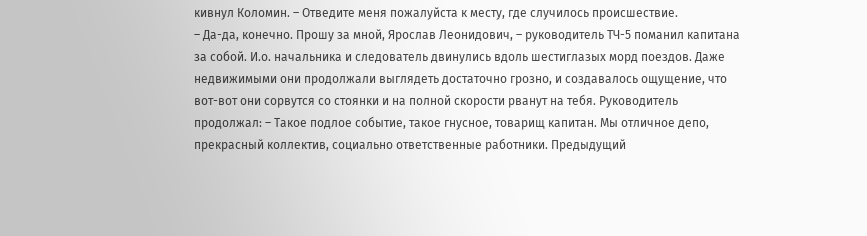кивнул Коломин. – Отведите меня пожалуйста к месту, где случилось происшествие.
– Да-да, конечно. Прошу за мной, Ярослав Леонидович, – руководитель ТЧ-5 поманил капитана за собой. И.о. начальника и следователь двинулись вдоль шестиглазых морд поездов. Даже недвижимыми они продолжали выглядеть достаточно грозно, и создавалось ощущение, что вот-вот они сорвутся со стоянки и на полной скорости рванут на тебя. Руководитель продолжал: – Такое подлое событие, такое гнусное, товарищ капитан. Мы отличное депо, прекрасный коллектив, социально ответственные работники. Предыдущий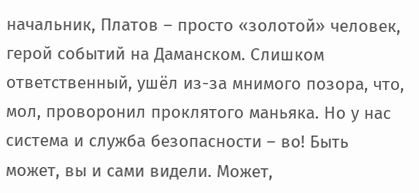начальник, Платов – просто «золотой» человек, герой событий на Даманском. Слишком ответственный, ушёл из-за мнимого позора, что, мол, проворонил проклятого маньяка. Но у нас система и служба безопасности – во! Быть может, вы и сами видели. Может,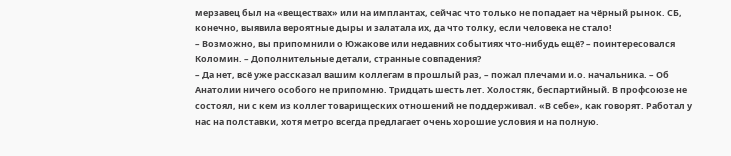мерзавец был на «веществах» или на имплантах, сейчас что только не попадает на чёрный рынок. СБ, конечно, выявила вероятные дыры и залатала их, да что толку, если человека не стало!
– Возможно, вы припомнили о Южакове или недавних событиях что-нибудь ещё? – поинтересовался Коломин. – Дополнительные детали, странные совпадения?
– Да нет, всё уже рассказал вашим коллегам в прошлый раз, – пожал плечами и.о. начальника. – Об Анатолии ничего особого не припомню. Тридцать шесть лет. Холостяк, беспартийный. В профсоюзе не состоял, ни с кем из коллег товарищеских отношений не поддерживал. «В себе», как говорят. Работал у нас на полставки, хотя метро всегда предлагает очень хорошие условия и на полную.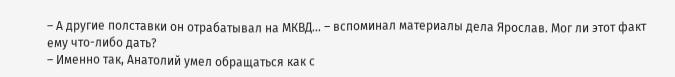– А другие полставки он отрабатывал на МКВД… – вспоминал материалы дела Ярослав. Мог ли этот факт ему что-либо дать?
– Именно так, Анатолий умел обращаться как с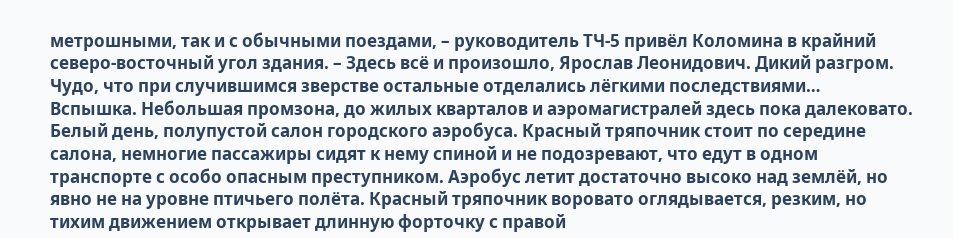метрошными, так и с обычными поездами, – руководитель ТЧ-5 привёл Коломина в крайний северо-восточный угол здания. – Здесь всё и произошло, Ярослав Леонидович. Дикий разгром. Чудо, что при случившимся зверстве остальные отделались лёгкими последствиями…
Вспышка. Небольшая промзона, до жилых кварталов и аэромагистралей здесь пока далековато. Белый день, полупустой салон городского аэробуса. Красный тряпочник стоит по середине салона, немногие пассажиры сидят к нему спиной и не подозревают, что едут в одном транспорте с особо опасным преступником. Аэробус летит достаточно высоко над землёй, но явно не на уровне птичьего полёта. Красный тряпочник воровато оглядывается, резким, но тихим движением открывает длинную форточку с правой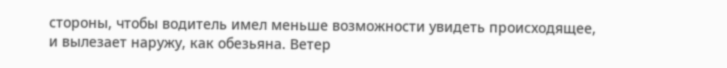стороны, чтобы водитель имел меньше возможности увидеть происходящее, и вылезает наружу, как обезьяна. Ветер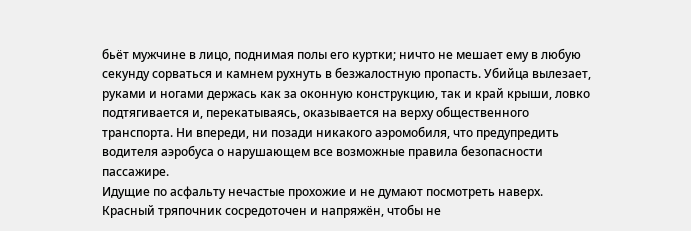бьёт мужчине в лицо, поднимая полы его куртки; ничто не мешает ему в любую секунду сорваться и камнем рухнуть в безжалостную пропасть. Убийца вылезает, руками и ногами держась как за оконную конструкцию, так и край крыши, ловко подтягивается и, перекатываясь, оказывается на верху общественного транспорта. Ни впереди, ни позади никакого аэромобиля, что предупредить водителя аэробуса о нарушающем все возможные правила безопасности пассажире.
Идущие по асфальту нечастые прохожие и не думают посмотреть наверх. Красный тряпочник сосредоточен и напряжён, чтобы не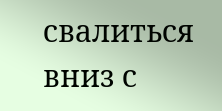свалиться вниз с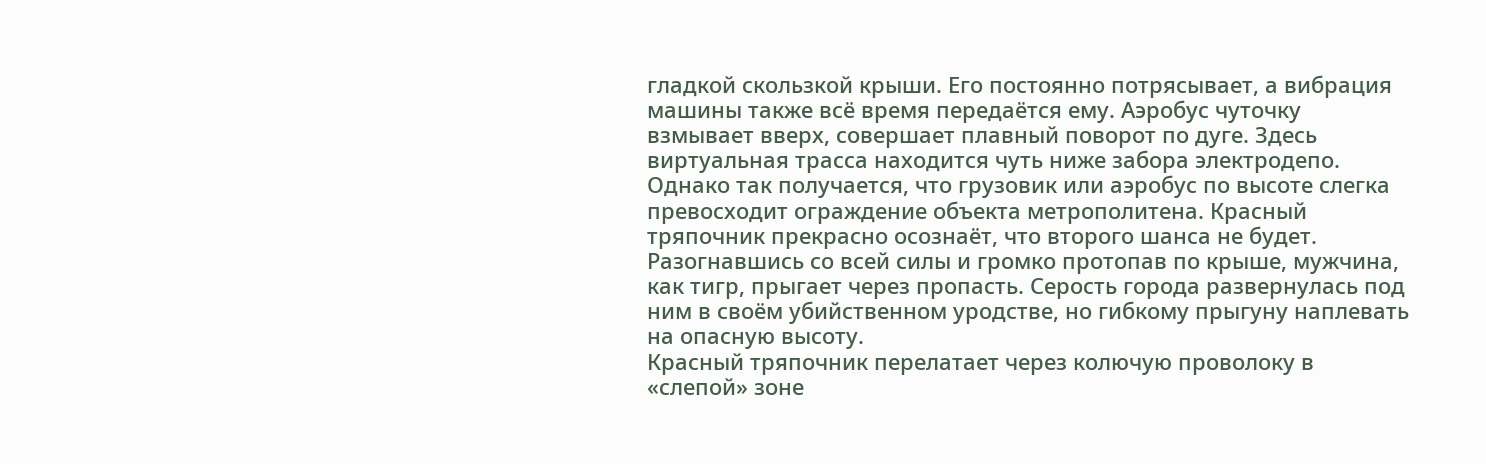гладкой скользкой крыши. Его постоянно потрясывает, а вибрация машины также всё время передаётся ему. Аэробус чуточку взмывает вверх, совершает плавный поворот по дуге. Здесь виртуальная трасса находится чуть ниже забора электродепо. Однако так получается, что грузовик или аэробус по высоте слегка превосходит ограждение объекта метрополитена. Красный тряпочник прекрасно осознаёт, что второго шанса не будет. Разогнавшись со всей силы и громко протопав по крыше, мужчина, как тигр, прыгает через пропасть. Серость города развернулась под ним в своём убийственном уродстве, но гибкому прыгуну наплевать на опасную высоту.
Красный тряпочник перелатает через колючую проволоку в «слепой» зоне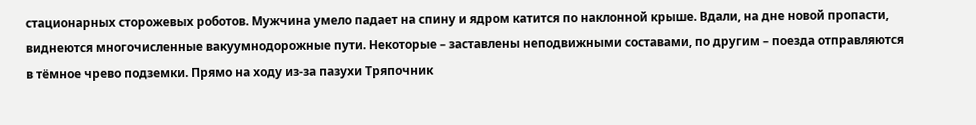стационарных сторожевых роботов. Мужчина умело падает на спину и ядром катится по наклонной крыше. Вдали, на дне новой пропасти, виднеются многочисленные вакуумнодорожные пути. Некоторые – заставлены неподвижными составами, по другим – поезда отправляются в тёмное чрево подземки. Прямо на ходу из-за пазухи Тряпочник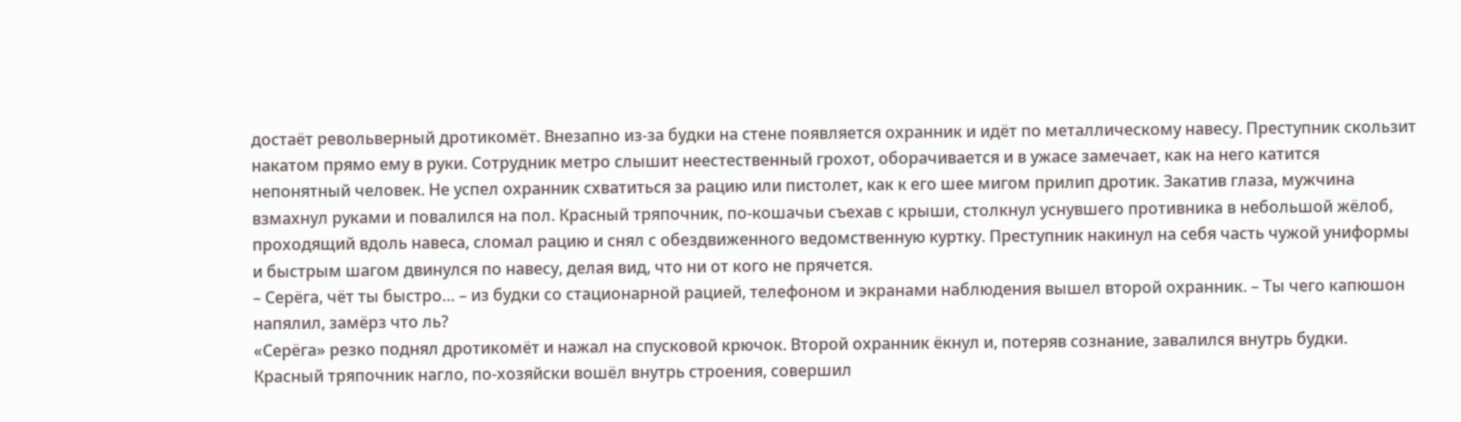достаёт револьверный дротикомёт. Внезапно из-за будки на стене появляется охранник и идёт по металлическому навесу. Преступник скользит накатом прямо ему в руки. Сотрудник метро слышит неестественный грохот, оборачивается и в ужасе замечает, как на него катится непонятный человек. Не успел охранник схватиться за рацию или пистолет, как к его шее мигом прилип дротик. Закатив глаза, мужчина взмахнул руками и повалился на пол. Красный тряпочник, по-кошачьи съехав с крыши, столкнул уснувшего противника в небольшой жёлоб, проходящий вдоль навеса, сломал рацию и снял с обездвиженного ведомственную куртку. Преступник накинул на себя часть чужой униформы и быстрым шагом двинулся по навесу, делая вид, что ни от кого не прячется.
– Серёга, чёт ты быстро… – из будки со стационарной рацией, телефоном и экранами наблюдения вышел второй охранник. – Ты чего капюшон напялил, замёрз что ль?
«Серёга» резко поднял дротикомёт и нажал на спусковой крючок. Второй охранник ёкнул и, потеряв сознание, завалился внутрь будки. Красный тряпочник нагло, по-хозяйски вошёл внутрь строения, совершил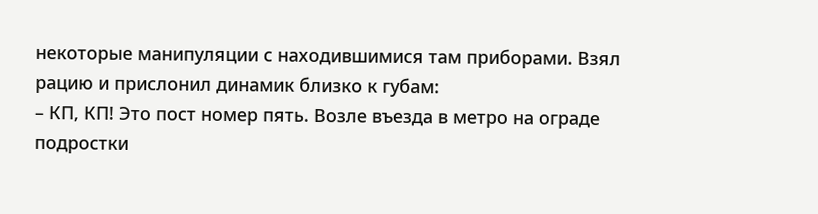некоторые манипуляции с находившимися там приборами. Взял рацию и прислонил динамик близко к губам:
– КП, КП! Это пост номер пять. Возле въезда в метро на ограде подростки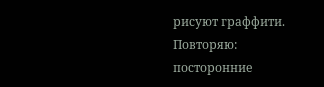рисуют граффити. Повторяю: посторонние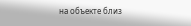на объекте близ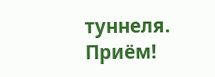туннеля. Приём!